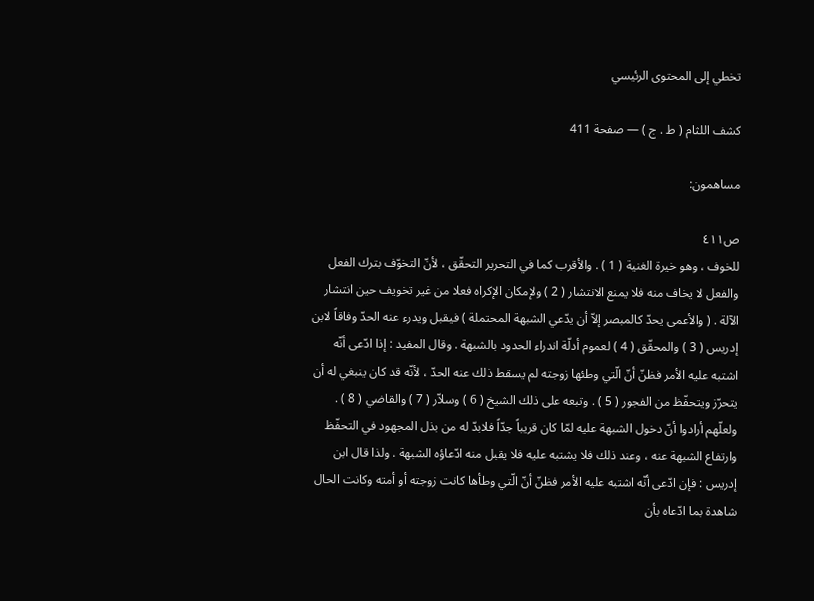تخطي إلى المحتوى الرئيسي

كشف اللثام ( ط . ج ) — صفحة 411

مساهمون:

ص٤١١
للخوف ، وهو خيرة الغنية ( 1 ) . والأقرب كما في التحرير التحقّق ، لأنّ التخوّف بترك الفعل والفعل لا يخاف منه فلا يمنع الانتشار ( 2 ) ولإمكان الإكراه فعلا من غير تخويف حين انتشار الآلة . ( والأعمى يحدّ كالمبصر إلاّ أن يدّعي الشبهة المحتملة ) فيقبل ويدرء عنه الحدّ وفاقاً لابن إدريس ( 3 ) والمحقّق ( 4 ) لعموم أدلّة اندراء الحدود بالشبهة . وقال المفيد : إذا ادّعى أنّه اشتبه عليه الأمر فظنّ أنّ الّتي وطئها زوجته لم يسقط ذلك عنه الحدّ ، لأنّه قد كان ينبغي له أن يتحرّز ويتحفّظ من الفجور ( 5 ) . وتبعه على ذلك الشيخ ( 6 ) وسلاّر ( 7 ) والقاضي ( 8 ) . ولعلّهم أرادوا أنّ دخول الشبهة عليه لمّا كان قريباً جدّاً فلابدّ له من بذل المجهود في التحفّظ وارتفاع الشبهة عنه ، وعند ذلك فلا يشتبه عليه فلا يقبل منه ادّعاؤه الشبهة . ولذا قال ابن إدريس : فإن ادّعى أنّه اشتبه عليه الأمر فظنّ أنّ الّتي وطأها كانت زوجته أو أمته وكانت الحال شاهدة بما ادّعاه بأن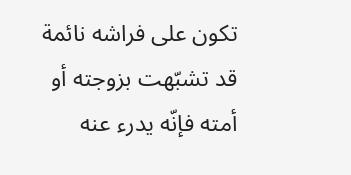تكون على فراشه نائمة قد تشبّهت بزوجته أو أمته فإنّه يدرء عنه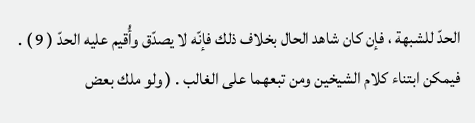الحدّ للشبهة ، فإن كان شاهد الحال بخلاف ذلك فإنّه لا يصدّق وأُقيم عليه الحدّ ( 9 ) . فيمكن ابتناء كلام الشيخين ومن تبعهما على الغالب . ( ولو ملك بعض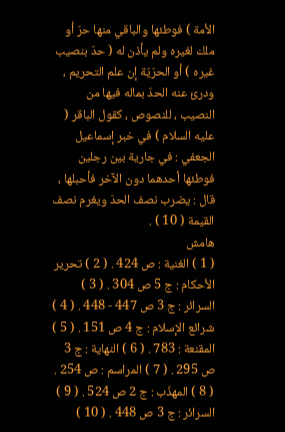الأمة ) فوطئها والباقي منها حرّ أو ملك لغيره ولم يأذن له ( حدّ بنصيب غيره ) أو الحرّيّة إن علم التحريم ، ودرئ عنه الحدّ بماله فيها من النصيب ، للنصوص ، كقول الباقر ( عليه السلام ) في خبر إسماعيل الجعفي : في جارية بين رجلين فوطئها أحدهما دون الآخر فأحبلها ، قال : يضرب نصف الحدّ ويغرم نصف القيمة ( 10 ) .
هامش
( 1 ) الغنية : ص 424 . ( 2 ) تحرير الأحكام : ج 5 ص 304 . ( 3 ) السرائر : ج 3 ص 447 - 448 . ( 4 ) شرائع الإسلام : ج 4 ص 151 . ( 5 ) المقنعة : 783 . ( 6 ) النهاية : ج 3 ص 295 . ( 7 ) المراسم : ص 254 . ( 8 ) المهذّب : ج 2 ص 524 . ( 9 ) السرائر : ج 3 ص 448 . ( 10 )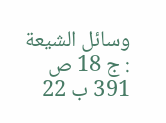وسائل الشيعة : ج 18 ص 391 ب 22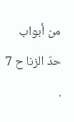من أبواب حدّ الزنا ح 7 .